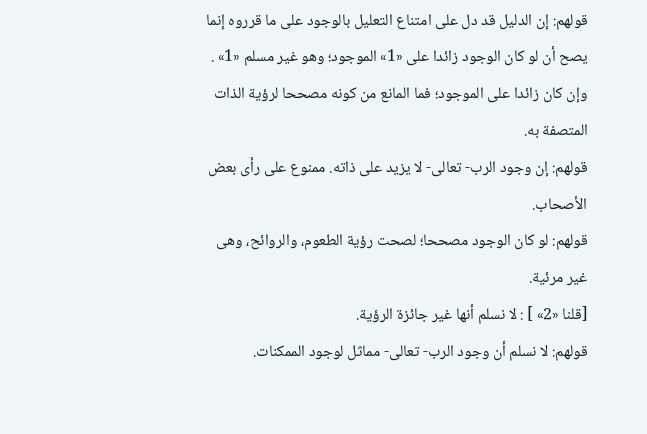قولهم: إن الدليل قد دل على امتناع التعليل بالوجود على ما قرروه إنما يصح أن لو كان الوجود زائدا على «1» الموجود؛ وهو غير مسلم «1» .
وإن كان زائدا على الموجود؛ فما المانع من كونه مصححا لرؤية الذات المتصفة به.
قولهم: إن وجود الرب- تعالى- لا يزيد على ذاته. ممنوع على رأى بعض الأصحاب.
قولهم: لو كان الوجود مصححا؛ لصحت رؤية الطعوم، والروائح، وهى غير مرئية.
[قلنا «2» ] : لا نسلم أنها غير جائزة الرؤية.
قولهم: لا نسلم أن وجود الرب- تعالى- مماثل لوجود الممكنات.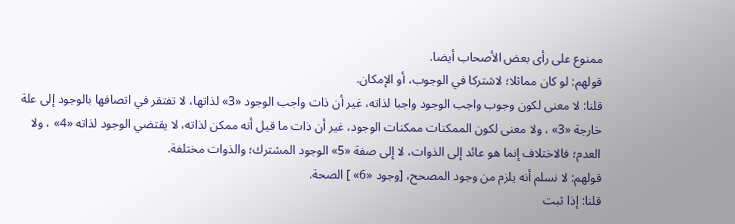ممنوع على رأى بعض الأصحاب أيضا.
قولهم: لو كان مماثلا؛ لاشتركا في الوجوب، أو الإمكان.
قلنا: لا معنى لكون وجوب واجب الوجود واجبا لذاته، غير أن ذات واجب الوجود «3» لذاتها، لا تفتقر في اتصافها بالوجود إلى علة خارجة «3» ، ولا معنى لكون الممكنات ممكنات الوجود، غير أن ذات ما قيل أنه ممكن لذاته، لا يقتضي الوجود لذاته «4» ، ولا العدم؛ فالاختلاف إنما هو عائد إلى الذوات، لا إلى صفة «5» الوجود المشترك؛ والذوات مختلفة.
قولهم: لا نسلم أنه يلزم من وجود المصحح، [وجود «6» ] الصحة.
قلنا: إذا ثبت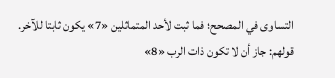التساوى في المصحح؛ فما ثبت لأحد المتماثلين «7» يكون ثابتا للآخر.
قولهم: جاز أن لا تكون ذات الرب «8»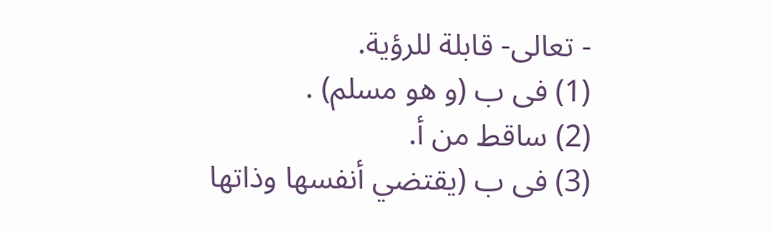- تعالى- قابلة للرؤية.
(1) فى ب (و هو مسلم) .
(2) ساقط من أ.
(3) فى ب (يقتضي أنفسها وذاتها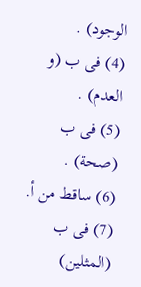الوجود) .
(4) فى ب (و العدم) .
(5) فى ب (صحة) .
(6) ساقط من أ.
(7) فى ب (المثلين)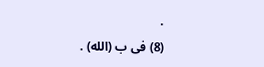.
(8) فى ب (الله) .